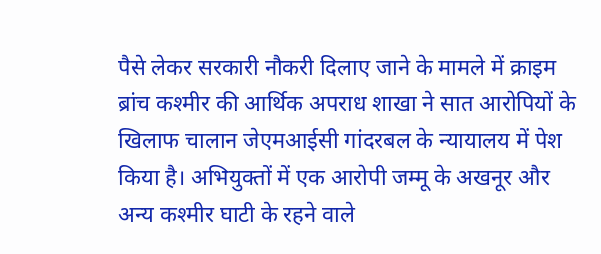पैसे लेकर सरकारी नौकरी दिलाए जाने के मामले में क्राइम ब्रांच कश्मीर की आर्थिक अपराध शाखा ने सात आरोपियों के खिलाफ चालान जेएमआईसी गांदरबल के न्यायालय में पेश किया है। अभियुक्तों में एक आरोपी जम्मू के अखनूर और अन्य कश्मीर घाटी के रहने वाले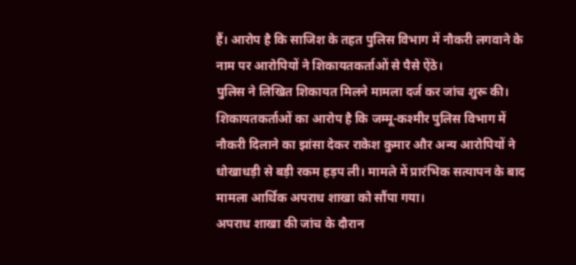हैं। आरोप है कि साजिश के तहत पुलिस विभाग में नौकरी लगवाने के नाम पर आरोपियों ने शिकायतकर्ताओं से पैसे ऐंठे।
पुलिस ने लिखित शिकायत मिलने मामला दर्ज कर जांच शुरू की। शिकायतकर्ताओं का आरोप है कि जम्मू-कश्मीर पुलिस विभाग में नौकरी दिलाने का झांसा देकर राकेश कुमार और अन्य आरोपियों ने धोखाधड़ी से बड़ी रकम हड़प ली। मामले में प्रारंभिक सत्यापन के बाद मामला आर्थिक अपराध शाखा को सौंपा गया।
अपराध शाखा की जांच के दौरान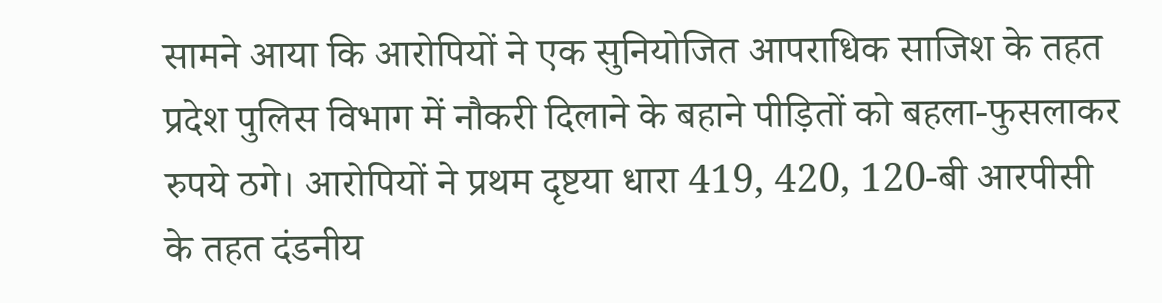सामने आया कि आरोपियों ने एक सुनियोजित आपराधिक साजिश के तहत प्रदेश पुलिस विभाग में नौकरी दिलाने के बहाने पीड़ितों को बहला-फुसलाकर रुपये ठगे। आरोपियों ने प्रथम दृष्टया धारा 419, 420, 120-बी आरपीसी के तहत दंडनीय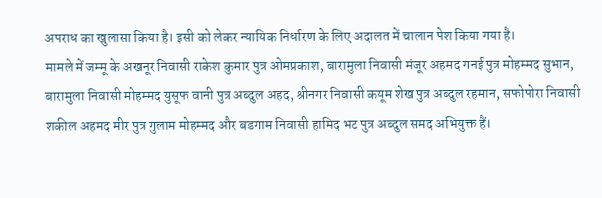अपराध का खुलासा किया है। इसी को लेकर न्यायिक निर्धारण के लिए अदालत में चालान पेश किया गया है।
मामले में जम्मू के अखनूर निवासी राकेश कुमार पुत्र ओमप्रकाश, बारामुला निवासी मंजूर अहमद गनई पुत्र मोहम्मद सुभान, बारामुला निवासी मोहम्मद युसूफ वानी पुत्र अब्दुल अहद, श्रीनगर निवासी कयूम शेख पुत्र अब्दुल रहमान, सफोपोरा निवासी शकील अहमद मीर पुत्र गुलाम मोहम्मद और बडगाम निवासी हामिद भट पुत्र अब्दुल समद अभियुक्त हैं।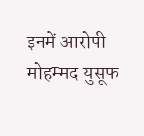इनमें आरोपी मोहम्मद युसूफ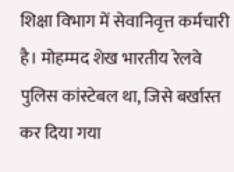शिक्षा विभाग में सेवानिवृत्त कर्मचारी है। मोहम्मद शेख भारतीय रेलवे पुलिस कांस्टेबल था, जिसे बर्खास्त कर दिया गया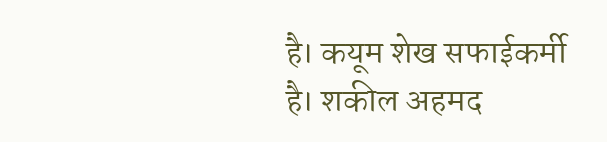है। कयूम शेख सफाईकर्मी है। शकील अहमद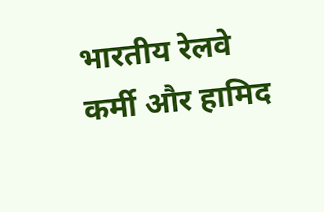भारतीय रेलवे कर्मी और हामिद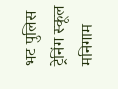भट पुलिस ट्रेनिंग स्कूल मनिगाम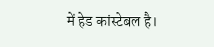में हेड कांस्टेबल है।